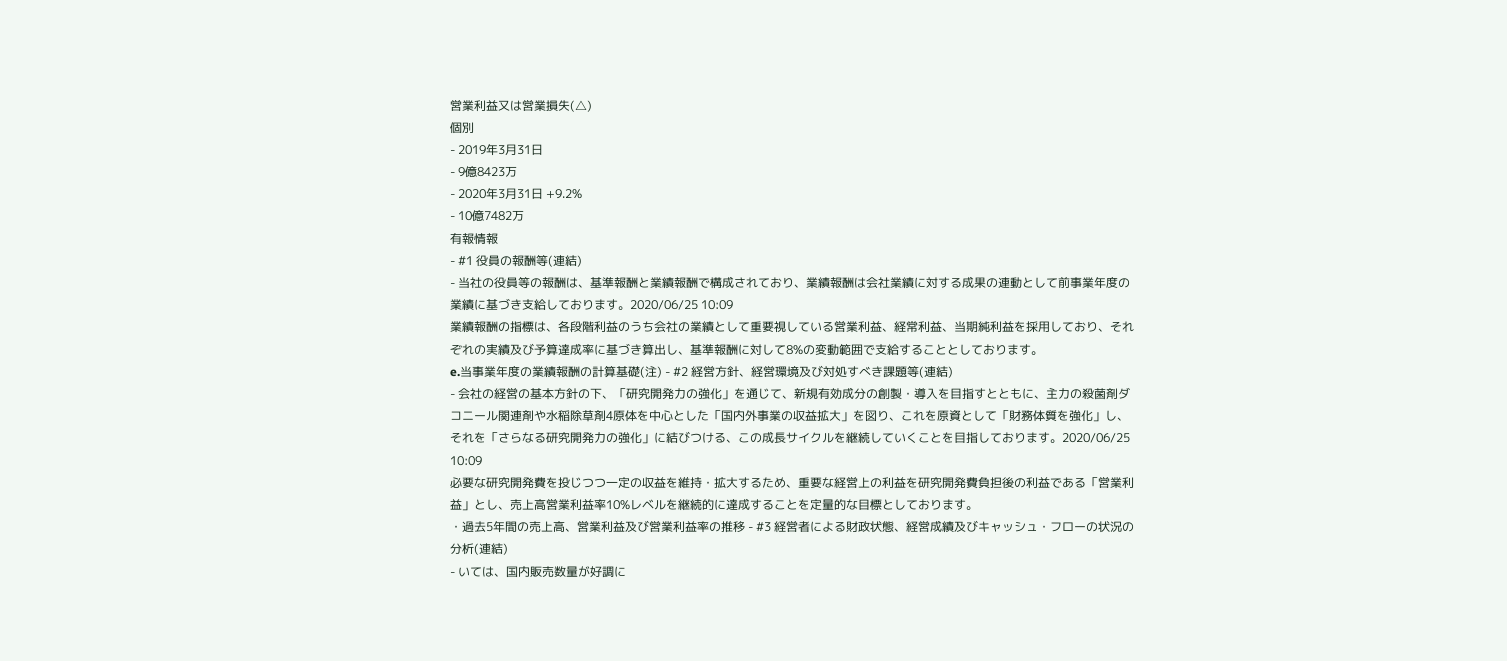営業利益又は営業損失(△)
個別
- 2019年3月31日
- 9億8423万
- 2020年3月31日 +9.2%
- 10億7482万
有報情報
- #1 役員の報酬等(連結)
- 当社の役員等の報酬は、基準報酬と業績報酬で構成されており、業績報酬は会社業績に対する成果の連動として前事業年度の業績に基づき支給しております。2020/06/25 10:09
業績報酬の指標は、各段階利益のうち会社の業績として重要視している営業利益、経常利益、当期純利益を採用しており、それぞれの実績及び予算達成率に基づき算出し、基準報酬に対して8%の変動範囲で支給することとしております。
e.当事業年度の業績報酬の計算基礎(注) - #2 経営方針、経営環境及び対処すべき課題等(連結)
- 会社の経営の基本方針の下、「研究開発力の強化」を通じて、新規有効成分の創製・導入を目指すとともに、主力の殺菌剤ダコニール関連剤や水稲除草剤4原体を中心とした「国内外事業の収益拡大」を図り、これを原資として「財務体質を強化」し、それを「さらなる研究開発力の強化」に結びつける、この成長サイクルを継続していくことを目指しております。2020/06/25 10:09
必要な研究開発費を投じつつ一定の収益を維持・拡大するため、重要な経営上の利益を研究開発費負担後の利益である「営業利益」とし、売上高営業利益率10%レベルを継続的に達成することを定量的な目標としております。
・過去5年間の売上高、営業利益及び営業利益率の推移 - #3 経営者による財政状態、経営成績及びキャッシュ・フローの状況の分析(連結)
- いては、国内販売数量が好調に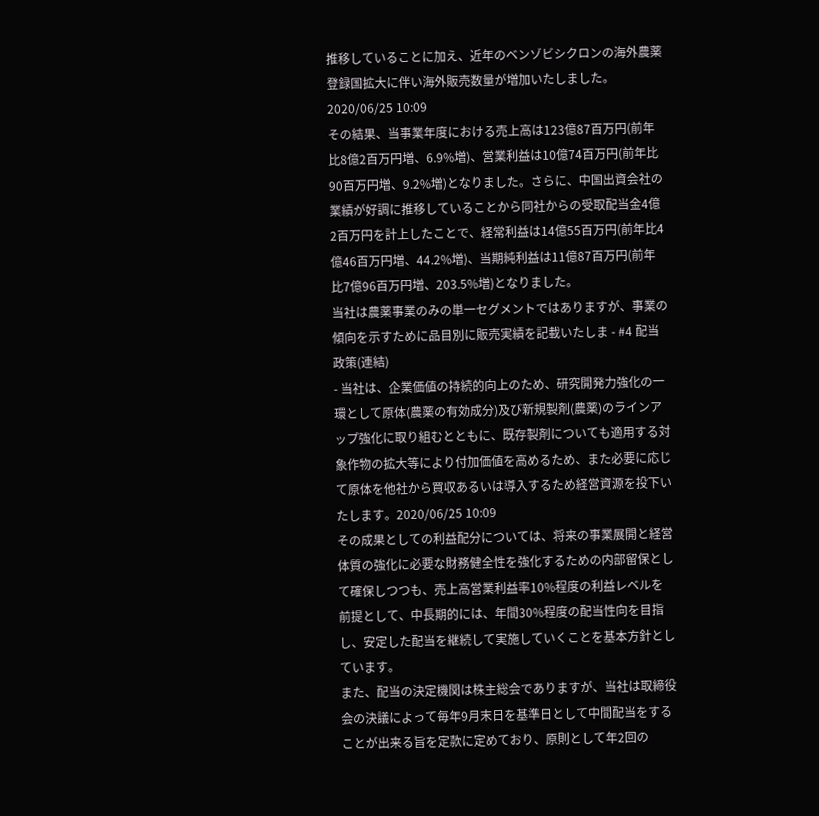推移していることに加え、近年のベンゾビシクロンの海外農薬登録国拡大に伴い海外販売数量が増加いたしました。2020/06/25 10:09
その結果、当事業年度における売上高は123億87百万円(前年比8億2百万円増、6.9%増)、営業利益は10億74百万円(前年比90百万円増、9.2%増)となりました。さらに、中国出資会社の業績が好調に推移していることから同社からの受取配当金4億2百万円を計上したことで、経常利益は14億55百万円(前年比4億46百万円増、44.2%増)、当期純利益は11億87百万円(前年比7億96百万円増、203.5%増)となりました。
当社は農薬事業のみの単一セグメントではありますが、事業の傾向を示すために品目別に販売実績を記載いたしま - #4 配当政策(連結)
- 当社は、企業価値の持続的向上のため、研究開発力強化の一環として原体(農薬の有効成分)及び新規製剤(農薬)のラインアップ強化に取り組むとともに、既存製剤についても適用する対象作物の拡大等により付加価値を高めるため、また必要に応じて原体を他社から買収あるいは導入するため経営資源を投下いたします。2020/06/25 10:09
その成果としての利益配分については、将来の事業展開と経営体質の強化に必要な財務健全性を強化するための内部留保として確保しつつも、売上高営業利益率10%程度の利益レベルを前提として、中長期的には、年間30%程度の配当性向を目指し、安定した配当を継続して実施していくことを基本方針としています。
また、配当の決定機関は株主総会でありますが、当社は取締役会の決議によって毎年9月末日を基準日として中間配当をすることが出来る旨を定款に定めており、原則として年2回の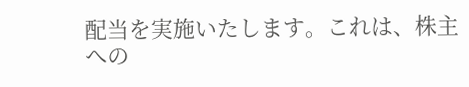配当を実施いたします。これは、株主への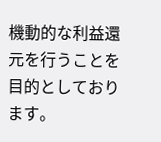機動的な利益還元を行うことを目的としております。